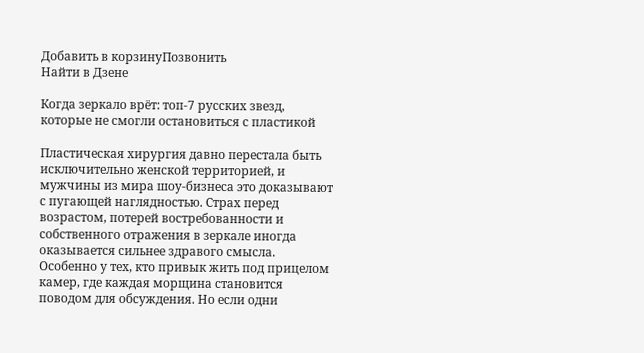Добавить в корзинуПозвонить
Найти в Дзене

Когда зеркало врёт: топ-7 русских звезд, которые не смогли остановиться с пластикой

Пластическая хирургия давно перестала быть исключительно женской территорией, и мужчины из мира шоу-бизнеса это доказывают с пугающей наглядностью. Страх перед возрастом, потерей востребованности и собственного отражения в зеркале иногда оказывается сильнее здравого смысла. Особенно у тех, кто привык жить под прицелом камер, где каждая морщина становится поводом для обсуждения. Но если одни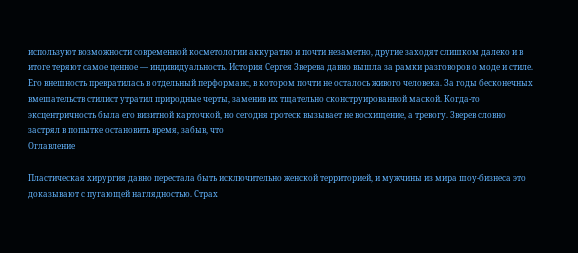используют возможности современной косметологии аккуратно и почти незаметно, другие заходят слишком далеко и в итоге теряют самое ценное — индивидуальность. История Сергея Зверева давно вышла за рамки разговоров о моде и стиле. Его внешность превратилась в отдельный перформанс, в котором почти не осталось живого человека. За годы бесконечных вмешательств стилист утратил природные черты, заменив их тщательно сконструированной маской. Когда-то эксцентричность была его визитной карточкой, но сегодня гротеск вызывает не восхищение, а тревогу. Зверев словно застрял в попытке остановить время, забыв, что
Оглавление

Пластическая хирургия давно перестала быть исключительно женской территорией, и мужчины из мира шоу-бизнеса это доказывают с пугающей наглядностью. Страх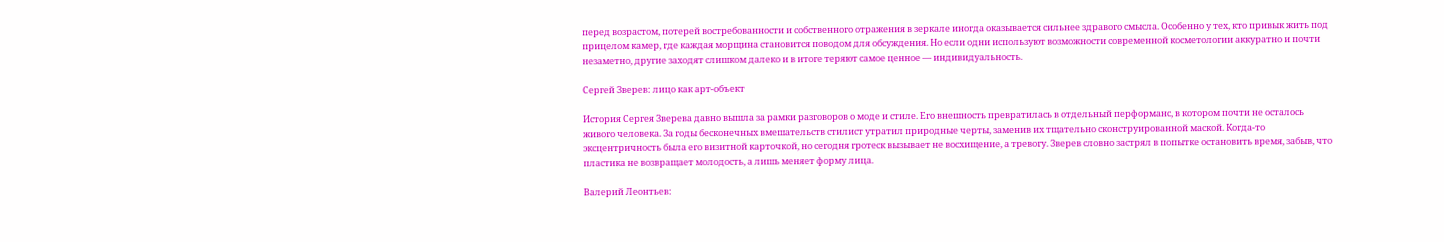перед возрастом, потерей востребованности и собственного отражения в зеркале иногда оказывается сильнее здравого смысла. Особенно у тех, кто привык жить под прицелом камер, где каждая морщина становится поводом для обсуждения. Но если одни используют возможности современной косметологии аккуратно и почти незаметно, другие заходят слишком далеко и в итоге теряют самое ценное — индивидуальность.

Сергей Зверев: лицо как арт-объект

История Сергея Зверева давно вышла за рамки разговоров о моде и стиле. Его внешность превратилась в отдельный перформанс, в котором почти не осталось живого человека. За годы бесконечных вмешательств стилист утратил природные черты, заменив их тщательно сконструированной маской. Когда-то эксцентричность была его визитной карточкой, но сегодня гротеск вызывает не восхищение, а тревогу. Зверев словно застрял в попытке остановить время, забыв, что пластика не возвращает молодость, а лишь меняет форму лица.

Валерий Леонтьев: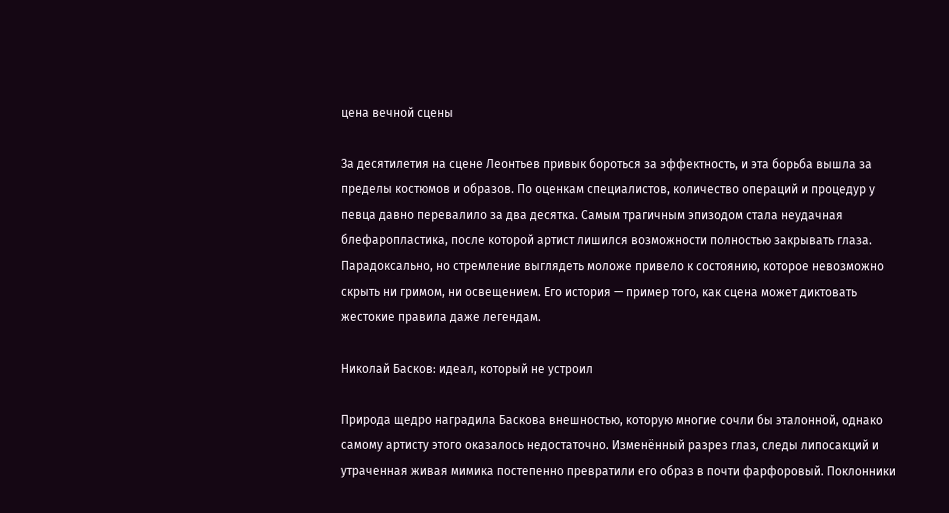цена вечной сцены

За десятилетия на сцене Леонтьев привык бороться за эффектность, и эта борьба вышла за пределы костюмов и образов. По оценкам специалистов, количество операций и процедур у певца давно перевалило за два десятка. Самым трагичным эпизодом стала неудачная блефаропластика, после которой артист лишился возможности полностью закрывать глаза. Парадоксально, но стремление выглядеть моложе привело к состоянию, которое невозможно скрыть ни гримом, ни освещением. Его история — пример того, как сцена может диктовать жестокие правила даже легендам.

Николай Басков: идеал, который не устроил

Природа щедро наградила Баскова внешностью, которую многие сочли бы эталонной, однако самому артисту этого оказалось недостаточно. Изменённый разрез глаз, следы липосакций и утраченная живая мимика постепенно превратили его образ в почти фарфоровый. Поклонники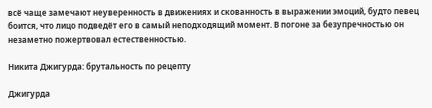всё чаще замечают неуверенность в движениях и скованность в выражении эмоций, будто певец боится, что лицо подведёт его в самый неподходящий момент. В погоне за безупречностью он незаметно пожертвовал естественностью.

Никита Джигурда: брутальность по рецепту

Джигурда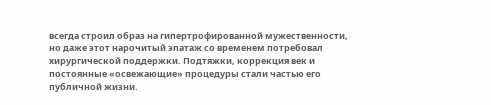всегда строил образ на гипертрофированной мужественности, но даже этот нарочитый эпатаж со временем потребовал хирургической поддержки. Подтяжки, коррекция век и постоянные «освежающие» процедуры стали частью его публичной жизни.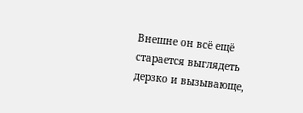Внешне он всё ещё старается выглядеть дерзко и вызывающе,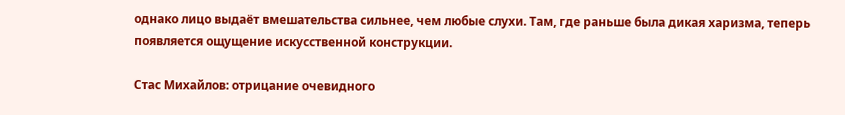однако лицо выдаёт вмешательства сильнее, чем любые слухи. Там, где раньше была дикая харизма, теперь появляется ощущение искусственной конструкции.

Стас Михайлов: отрицание очевидного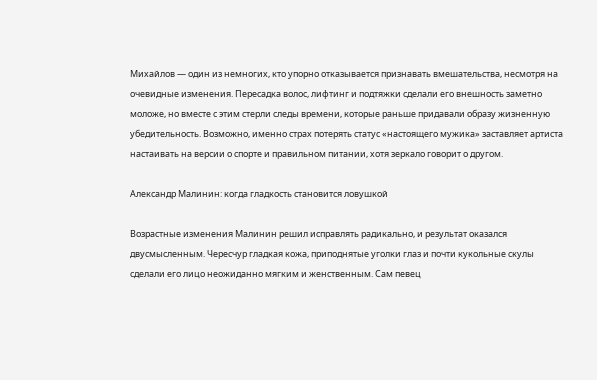Михайлов — один из немногих, кто упорно отказывается признавать вмешательства, несмотря на очевидные изменения. Пересадка волос, лифтинг и подтяжки сделали его внешность заметно моложе, но вместе с этим стерли следы времени, которые раньше придавали образу жизненную убедительность. Возможно, именно страх потерять статус «настоящего мужика» заставляет артиста настаивать на версии о спорте и правильном питании, хотя зеркало говорит о другом.

Александр Малинин: когда гладкость становится ловушкой

Возрастные изменения Малинин решил исправлять радикально, и результат оказался двусмысленным. Чересчур гладкая кожа, приподнятые уголки глаз и почти кукольные скулы сделали его лицо неожиданно мягким и женственным. Сам певец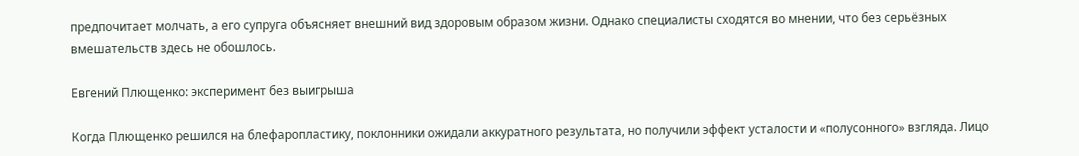предпочитает молчать, а его супруга объясняет внешний вид здоровым образом жизни. Однако специалисты сходятся во мнении, что без серьёзных вмешательств здесь не обошлось.

Евгений Плющенко: эксперимент без выигрыша

Когда Плющенко решился на блефаропластику, поклонники ожидали аккуратного результата, но получили эффект усталости и «полусонного» взгляда. Лицо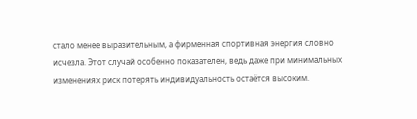стало менее выразительным, а фирменная спортивная энергия словно исчезла. Этот случай особенно показателен, ведь даже при минимальных изменениях риск потерять индивидуальность остаётся высоким.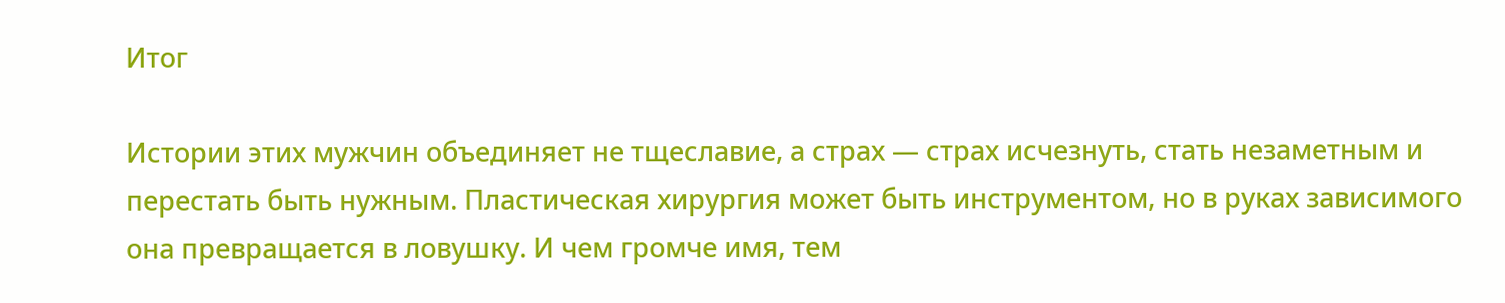Итог

Истории этих мужчин объединяет не тщеславие, а страх — страх исчезнуть, стать незаметным и перестать быть нужным. Пластическая хирургия может быть инструментом, но в руках зависимого она превращается в ловушку. И чем громче имя, тем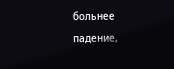больнее падение,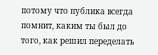потому что публика всегда помнит, каким ты был до того, как решил переделать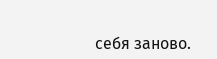себя заново.